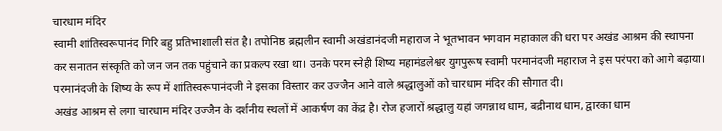चारधाम मंदिर
स्वामी शांतिस्वरूपानंद गिरि बहु प्रतिभाशाली संत है। तपोनिष्ठ ब्रह्मलीन स्वामी अखंडानंदजी महाराज ने भूतभावन भगवान महाकाल की धरा पर अखंड आश्रम की स्थापना कर सनातन संस्कृति को जन जन तक पहुंचाने का प्रकल्प रखा था। उनके परम स्नेही शिष्य महामंडलेश्वर युगपुरूष स्वामी परमानंदजी महाराज ने इस परंपरा को आगे बढ़ाया। परमानंदजी के शिष्य के रूप में शांतिस्वरूपानंदजी ने इसका विस्तार कर उज्जैन आने वाले श्रद्धालुओं को चारधाम मंदिर की सौगात दी।
अखंड आश्रम से लगा चारधाम मंदिर उज्जैन के दर्शनीय स्थलों में आकर्षण का केंद्र है। रोज हजारों श्रद्धालु यहां जगन्नाथ धाम, बद्रीनाथ धाम, द्वारका धाम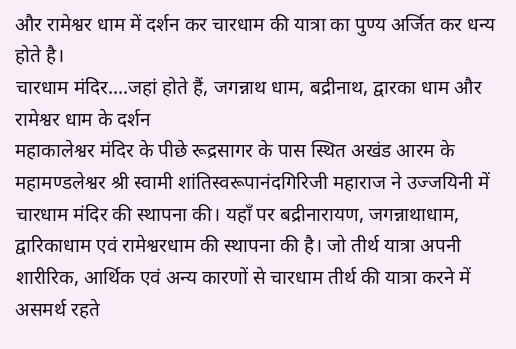और रामेश्वर धाम में दर्शन कर चारधाम की यात्रा का पुण्य अर्जित कर धन्य होते है।
चारधाम मंदिर....जहां होते हैं, जगन्नाथ धाम, बद्रीनाथ, द्वारका धाम और रामेश्वर धाम के दर्शन
महाकालेश्वर मंदिर के पीछे रूद्रसागर के पास स्थित अखंड आरम के महामण्डलेश्वर श्री स्वामी शांतिस्वरूपानंदगिरिजी महाराज ने उज्जयिनी में चारधाम मंदिर की स्थापना की। यहाँ पर बद्रीनारायण, जगन्नाथाधाम, द्वारिकाधाम एवं रामेश्वरधाम की स्थापना की है। जो तीर्थ यात्रा अपनी शारीरिक, आर्थिक एवं अन्य कारणों से चारधाम तीर्थ की यात्रा करने में असमर्थ रहते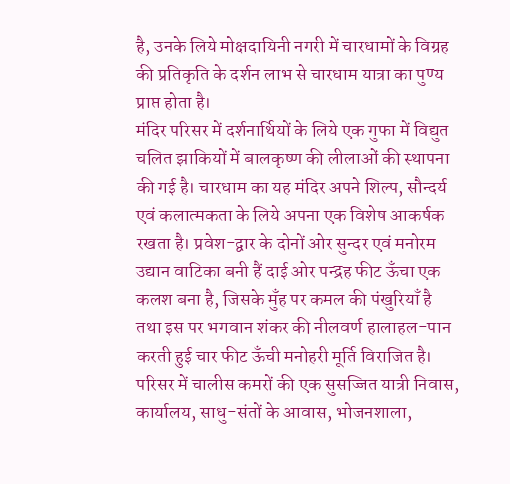है, उनके लिये मोक्षदायिनी नगरी में चारधामों के विग्रह की प्रतिकृति के दर्शन लाभ से चारधाम यात्रा का पुण्य प्राप्त होता है।
मंदिर परिसर में दर्शनार्थियों के लिये एक गुफा में विद्युत चलित झाकियों में बालकृष्ण की लीलाओं की स्थापना की गई है। चारधाम का यह मंदिर अपने शिल्प, सौन्दर्य एवं कलात्मकता के लिये अपना एक विशेष आकर्षक रखता है। प्रवेश-द्वार के दोनों ओर सुन्दर एवं मनोरम उद्यान वाटिका बनी हैं दाई ओर पन्द्रह फीट ऊँचा एक कलश बना है, जिसके मुँह पर कमल की पंखुरियाँ है तथा इस पर भगवान शंकर की नीलवर्ण हालाहल-पान करती हुई चार फीट ऊँची मनोहरी मूर्ति विराजित है। परिसर में चालीस कमरों की एक सुसज्जित यात्री निवास, कार्यालय, साधु-संतों के आवास, भोजनशाला,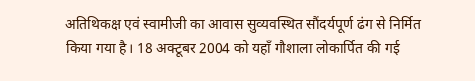अतिथिकक्ष एवं स्वामीजी का आवास सुव्यवस्थित सौंदर्यपूर्ण ढंग से निर्मित किया गया है। 18 अक्टूबर 2004 को यहाँ गौशाला लोकार्पित की गई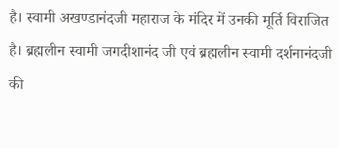है। स्वामी अखण्डानंदजी महाराज के मंदिर में उनकी मूर्ति विराजित है। ब्रह्मलीन स्वामी जगदीशानंद जी एवं ब्रह्मलीन स्वामी दर्शनानंदजी की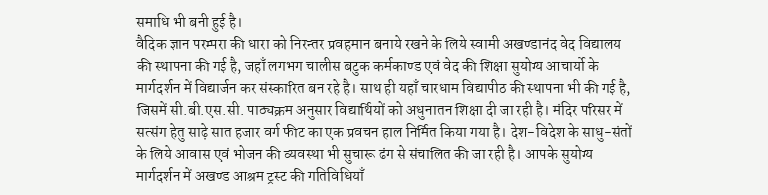समाधि भी बनी हुई है।
वैदिक ज्ञान परम्परा की धारा को निरन्तर प्रवहमान बनाये रखने के लिये स्वामी अखण्डानंद वेद विद्यालय की स्थापना की गई है, जहाँ लगभग चालीस बटुक कर्मकाण्ड एवं वेद की शिक्षा सुयोग्य आचार्यो के मार्गदर्शन में विद्यार्जन कर संस्कारित बन रहे है। साथ ही यहाँ चारधाम विद्यापीठ की स्थापना भी की गई है, जिसमें सी.बी.एस.सी. पाठ्यक्रम अनुसार विद्यार्थियों को अधुनातन शिक्षा दी जा रही है। मंदिर परिसर में सत्संग हेतु साढ़े सात हजार वर्ग फीट का एक प्रवचन हाल निर्मित किया गया है। देश-विदेश के साधु-संतों के लिये आवास एवं भोजन की व्यवस्था भी सुचारू ढंग से संचालित की जा रही है। आपके सुयोग्य मार्गदर्शन में अखण्ड आश्रम ट्रस्ट की गतिविधियाँ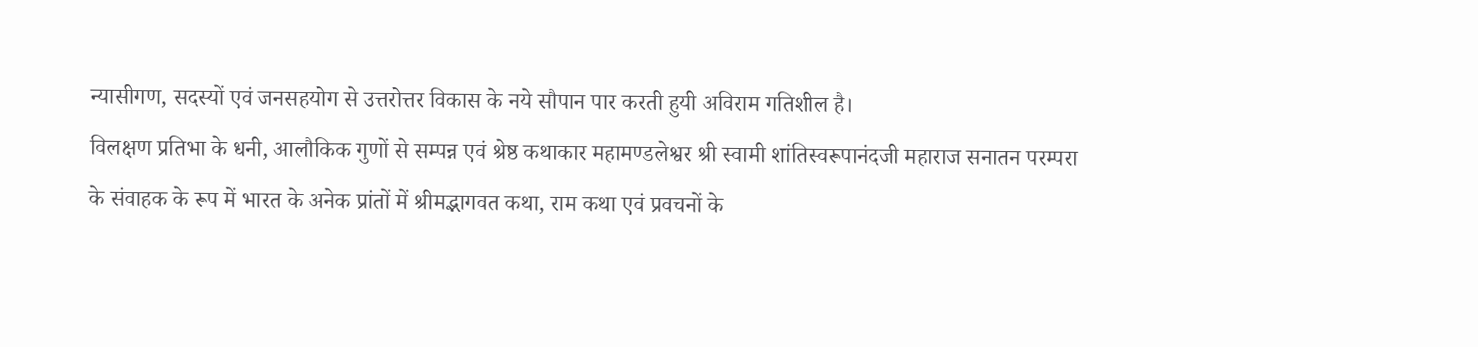न्यासीगण, सदस्यों एवं जनसहयोग से उत्तरोत्तर विकास के नये सौपान पार करती हुयी अविराम गतिशील है।
विलक्षण प्रतिभा के धनी, आलौकिक गुणों से सम्पन्न एवं श्रेष्ठ कथाकार महामण्डलेश्वर श्री स्वामी शांतिस्वरूपानंदजी महाराज सनातन परम्परा के संवाहक के रूप में भारत के अनेक प्रांतों में श्रीमद्भागवत कथा, राम कथा एवं प्रवचनों के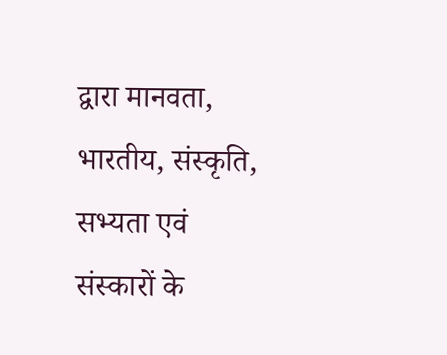द्वारा मानवता, भारतीय, संस्कृति, सभ्यता एवं संस्कारों के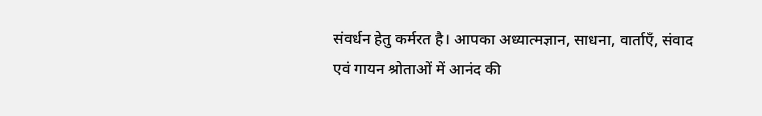संवर्धन हेतु कर्मरत है। आपका अध्यात्मज्ञान, साधना, वार्ताएँ, संवाद एवं गायन श्रोताओं में आनंद की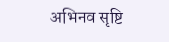अभिनव सृष्टि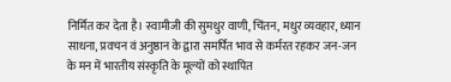निर्मित कर देता है। स्वामीजी की सुमधुर वाणी, चिंतन, मधुर व्यवहार, ध्यान साधना, प्रवचन वं अनुष्ठान के द्वारा समर्पित भाव से कर्मरत रहकर जन-जन के मन में भारतीय संस्कृति के मूल्यों को स्थापित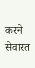करने सेवारत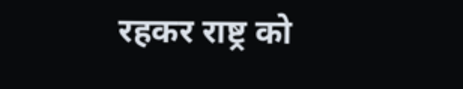रहकर राष्ट्र को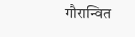गौरान्वित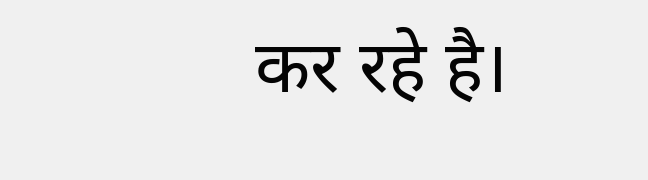कर रहे है।